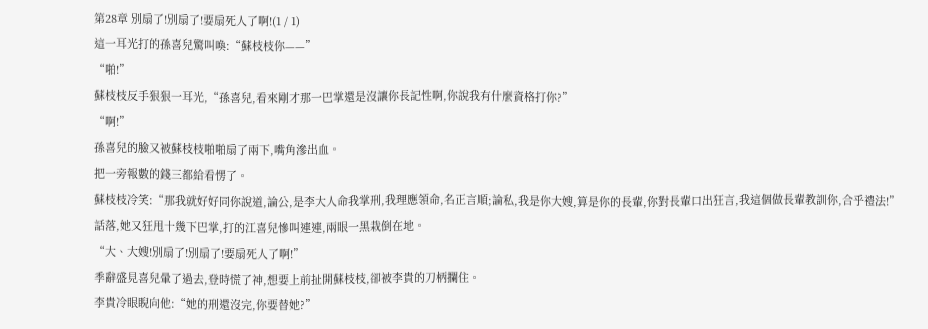第28章 別扇了!別扇了!要扇死人了啊!(1 / 1)
這一耳光打的孫喜兒驚叫喚:“蘇枝枝你——”
“啪!”
蘇枝枝反手狠狠一耳光,“孫喜兒,看來剛才那一巴掌還是沒讓你長記性啊,你說我有什麼資格打你?”
“啊!”
孫喜兒的臉又被蘇枝枝啪啪扇了兩下,嘴角滲出血。
把一旁報數的錢三都給看愣了。
蘇枝枝冷笑:“那我就好好同你說道,論公,是李大人命我掌刑,我理應領命,名正言順;論私,我是你大嫂,算是你的長輩,你對長輩口出狂言,我這個做長輩教訓你,合乎禮法!”
話落,她又狂甩十幾下巴掌,打的江喜兒慘叫連連,兩眼一黑栽倒在地。
“大、大嫂!別扇了!別扇了!要扇死人了啊!”
季辭盛見喜兒暈了過去,登時慌了神,想要上前扯開蘇枝枝,卻被李貴的刀柄攔住。
李貴冷眼睨向他:“她的刑還沒完,你要替她?”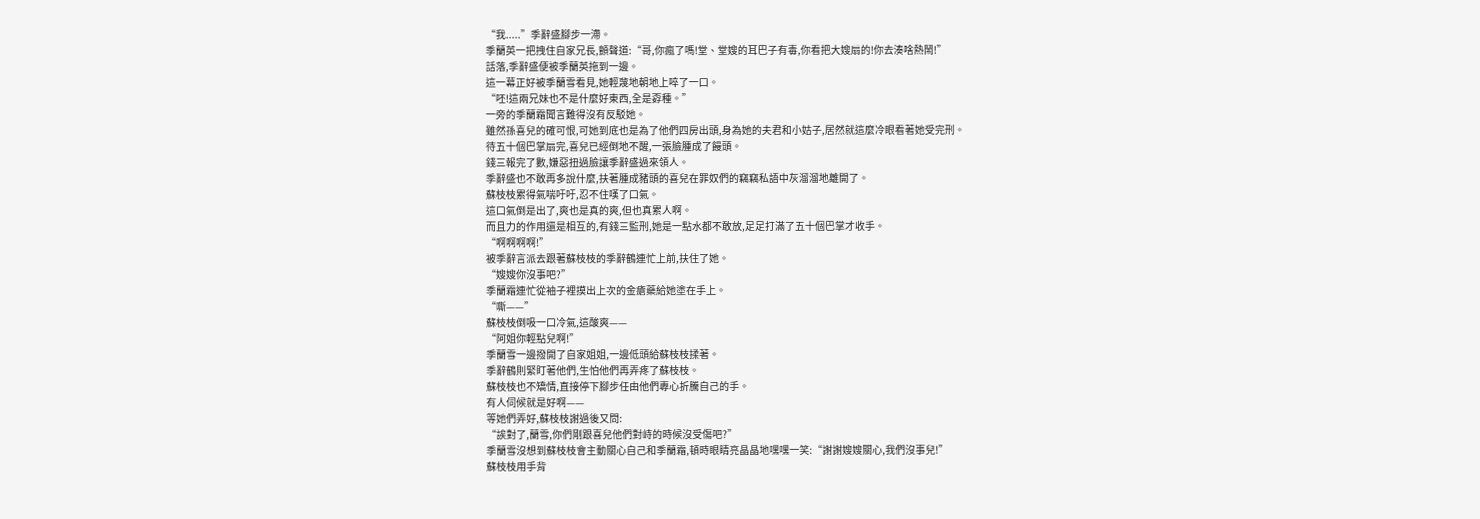“我.....”季辭盛腳步一滯。
季蘭英一把拽住自家兄長,顫聲道:“哥,你瘋了嗎!堂、堂嫂的耳巴子有毒,你看把大嫂扇的!你去湊啥熱鬧!”
話落,季辭盛便被季蘭英拖到一邊。
這一幕正好被季蘭雪看見,她輕蔑地朝地上啐了一口。
“呸!這兩兄妹也不是什麼好東西,全是孬種。”
一旁的季蘭霜聞言難得沒有反駁她。
雖然孫喜兒的確可恨,可她到底也是為了他們四房出頭,身為她的夫君和小姑子,居然就這麼冷眼看著她受完刑。
待五十個巴掌扇完,喜兒已經倒地不醒,一張臉腫成了饅頭。
錢三報完了數,嫌惡扭過臉讓季辭盛過來領人。
季辭盛也不敢再多說什麼,扶著腫成豬頭的喜兒在罪奴們的竊竊私語中灰溜溜地離開了。
蘇枝枝累得氣喘吁吁,忍不住嘆了口氣。
這口氣倒是出了,爽也是真的爽,但也真累人啊。
而且力的作用還是相互的,有錢三監刑,她是一點水都不敢放,足足打滿了五十個巴掌才收手。
“啊啊啊啊!”
被季辭言派去跟著蘇枝枝的季辭鶴連忙上前,扶住了她。
“嫂嫂你沒事吧?”
季蘭霜連忙從袖子裡摸出上次的金瘡藥給她塗在手上。
“嘶——”
蘇枝枝倒吸一口冷氣,這酸爽——
“阿姐你輕點兒啊!”
季蘭雪一邊撥開了自家姐姐,一邊低頭給蘇枝枝揉著。
季辭鶴則緊盯著他們,生怕他們再弄疼了蘇枝枝。
蘇枝枝也不矯情,直接停下腳步任由他們專心折騰自己的手。
有人伺候就是好啊——
等她們弄好,蘇枝枝謝過後又問:
“誒對了,蘭雪,你們剛跟喜兒他們對峙的時候沒受傷吧?”
季蘭雪沒想到蘇枝枝會主動關心自己和季蘭霜,頓時眼睛亮晶晶地嘿嘿一笑:“謝謝嫂嫂關心,我們沒事兒!”
蘇枝枝用手背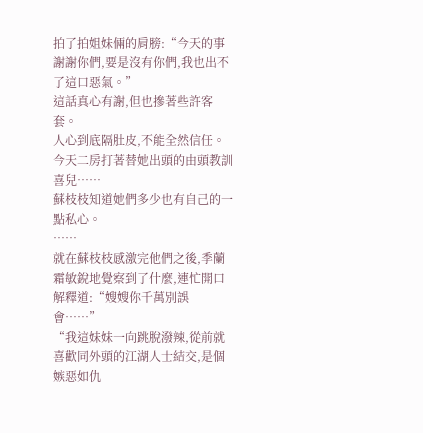拍了拍姐妹倆的肩膀:“今天的事謝謝你們,要是沒有你們,我也出不了這口惡氣。”
這話真心有謝,但也摻著些許客套。
人心到底隔肚皮,不能全然信任。
今天二房打著替她出頭的由頭教訓喜兒……
蘇枝枝知道她們多少也有自己的一點私心。
……
就在蘇枝枝感激完他們之後,季蘭霜敏銳地覺察到了什麼,連忙開口解釋道:“嫂嫂你千萬別誤會……”
“我這妹妹一向跳脫潑辣,從前就喜歡同外頭的江湖人士結交,是個嫉惡如仇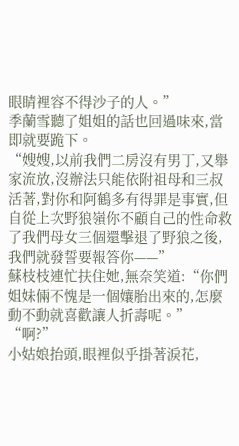眼睛裡容不得沙子的人。”
季蘭雪聽了姐姐的話也回過味來,當即就要跪下。
“嫂嫂,以前我們二房沒有男丁,又舉家流放,沒辦法只能依附祖母和三叔活著,對你和阿鶴多有得罪是事實,但自從上次野狼嶺你不顧自己的性命救了我們母女三個還擊退了野狼之後,我們就發誓要報答你——”
蘇枝枝連忙扶住她,無奈笑道:“你們姐妹倆不愧是一個孃胎出來的,怎麼動不動就喜歡讓人折壽呢。”
“啊?”
小姑娘抬頭,眼裡似乎掛著淚花,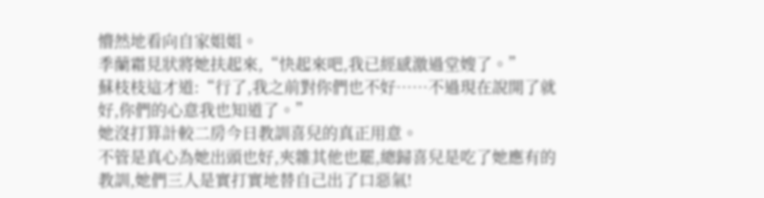懵然地看向自家姐姐。
季蘭霜見狀將她扶起來,“快起來吧,我已經感激過堂嫂了。”
蘇枝枝這才道:“行了,我之前對你們也不好……不過現在說開了就好,你們的心意我也知道了。”
她沒打算計較二房今日教訓喜兒的真正用意。
不管是真心為她出頭也好,夾雜其他也罷,總歸喜兒是吃了她應有的教訓,她們三人是實打實地替自己出了口惡氣!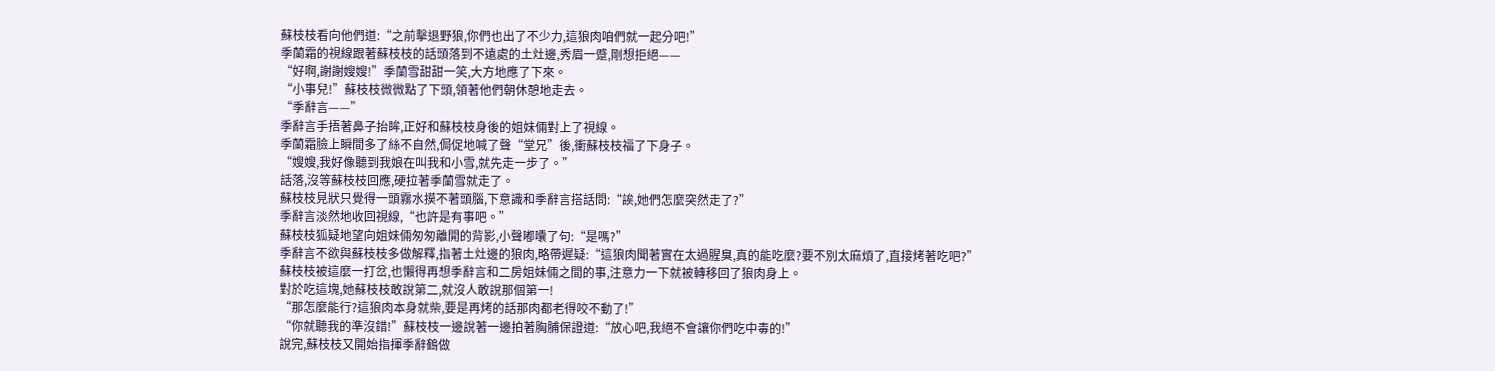蘇枝枝看向他們道:“之前擊退野狼,你們也出了不少力,這狼肉咱們就一起分吧!”
季蘭霜的視線跟著蘇枝枝的話頭落到不遠處的土灶邊,秀眉一蹙,剛想拒絕——
“好啊,謝謝嫂嫂!”季蘭雪甜甜一笑,大方地應了下來。
“小事兒!”蘇枝枝微微點了下頭,領著他們朝休憩地走去。
“季辭言——”
季辭言手捂著鼻子抬眸,正好和蘇枝枝身後的姐妹倆對上了視線。
季蘭霜臉上瞬間多了絲不自然,侷促地喊了聲“堂兄”後,衝蘇枝枝福了下身子。
“嫂嫂,我好像聽到我娘在叫我和小雪,就先走一步了。”
話落,沒等蘇枝枝回應,硬拉著季蘭雪就走了。
蘇枝枝見狀只覺得一頭霧水摸不著頭腦,下意識和季辭言搭話問:“誒,她們怎麼突然走了?”
季辭言淡然地收回視線,“也許是有事吧。”
蘇枝枝狐疑地望向姐妹倆匆匆離開的背影,小聲嘟囔了句:“是嗎?”
季辭言不欲與蘇枝枝多做解釋,指著土灶邊的狼肉,略帶遲疑:“這狼肉聞著實在太過腥臭,真的能吃麼?要不別太麻煩了,直接烤著吃吧?”
蘇枝枝被這麼一打岔,也懶得再想季辭言和二房姐妹倆之間的事,注意力一下就被轉移回了狼肉身上。
對於吃這塊,她蘇枝枝敢說第二,就沒人敢說那個第一!
“那怎麼能行?這狼肉本身就柴,要是再烤的話那肉都老得咬不動了!”
“你就聽我的準沒錯!”蘇枝枝一邊說著一邊拍著胸脯保證道:“放心吧,我絕不會讓你們吃中毒的!”
說完,蘇枝枝又開始指揮季辭鶴做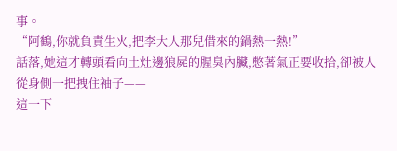事。
“阿鶴,你就負責生火,把李大人那兒借來的鍋熱一熱!”
話落,她這才轉頭看向土灶邊狼屍的腥臭內臟,憋著氣正要收拾,卻被人從身側一把拽住袖子——
這一下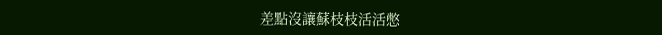差點沒讓蘇枝枝活活憋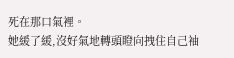死在那口氣裡。
她緩了緩,沒好氣地轉頭瞪向拽住自己袖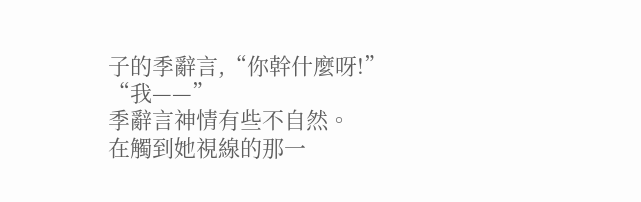子的季辭言,“你幹什麼呀!”
“我——”
季辭言神情有些不自然。
在觸到她視線的那一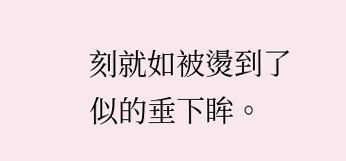刻就如被燙到了似的垂下眸。